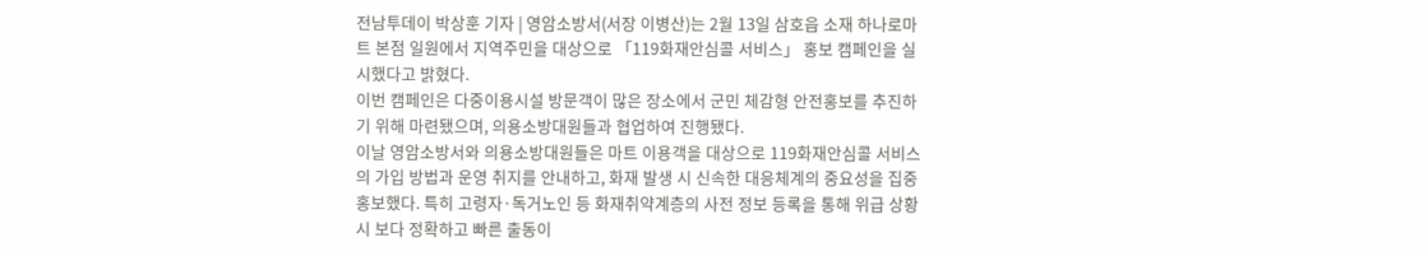전남투데이 박상훈 기자 | 영암소방서(서장 이병산)는 2월 13일 삼호읍 소재 하나로마트 본점 일원에서 지역주민을 대상으로 「119화재안심콜 서비스」 홍보 캠페인을 실시했다고 밝혔다.
이번 캠페인은 다중이용시설 방문객이 많은 장소에서 군민 체감형 안전홍보를 추진하기 위해 마련됐으며, 의용소방대원들과 협업하여 진행됐다.
이날 영암소방서와 의용소방대원들은 마트 이용객을 대상으로 119화재안심콜 서비스의 가입 방법과 운영 취지를 안내하고, 화재 발생 시 신속한 대응체계의 중요성을 집중 홍보했다. 특히 고령자·독거노인 등 화재취약계층의 사전 정보 등록을 통해 위급 상황 시 보다 정확하고 빠른 출동이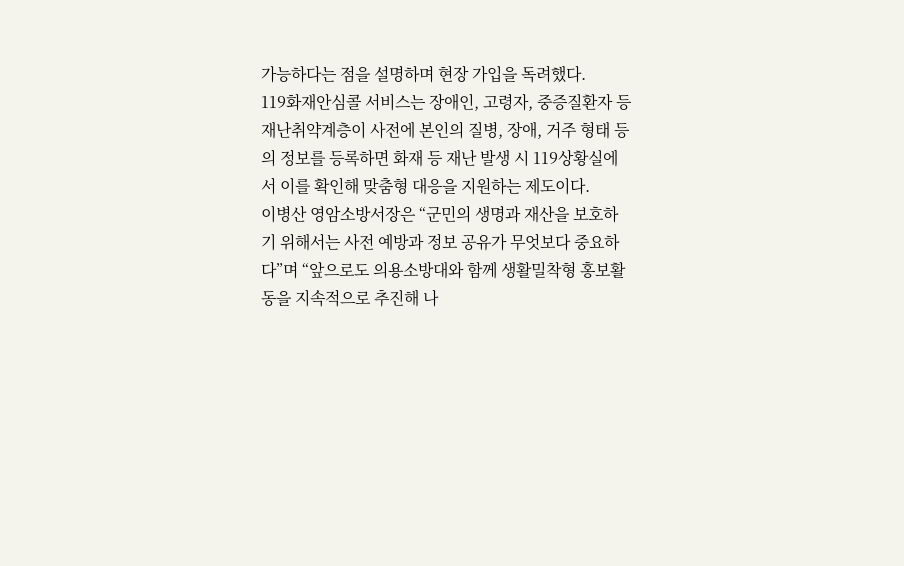가능하다는 점을 설명하며 현장 가입을 독려했다.
119화재안심콜 서비스는 장애인, 고령자, 중증질환자 등 재난취약계층이 사전에 본인의 질병, 장애, 거주 형태 등의 정보를 등록하면 화재 등 재난 발생 시 119상황실에서 이를 확인해 맞춤형 대응을 지원하는 제도이다.
이병산 영암소방서장은 “군민의 생명과 재산을 보호하기 위해서는 사전 예방과 정보 공유가 무엇보다 중요하다”며 “앞으로도 의용소방대와 함께 생활밀착형 홍보활동을 지속적으로 추진해 나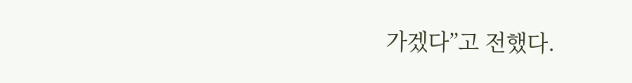가겠다”고 전했다.